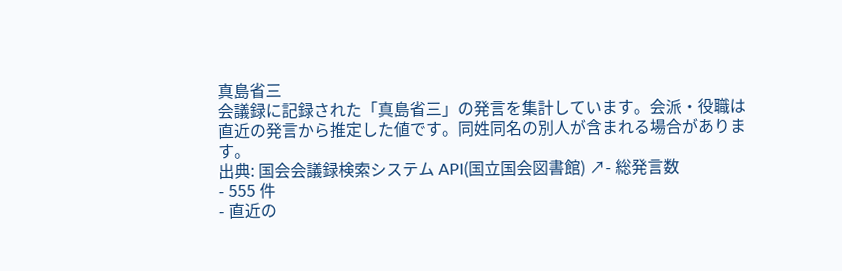真島省三
会議録に記録された「真島省三」の発言を集計しています。会派・役職は直近の発言から推定した値です。同姓同名の別人が含まれる場合があります。
出典: 国会会議録検索システム API(国立国会図書館) ↗- 総発言数
- 555 件
- 直近の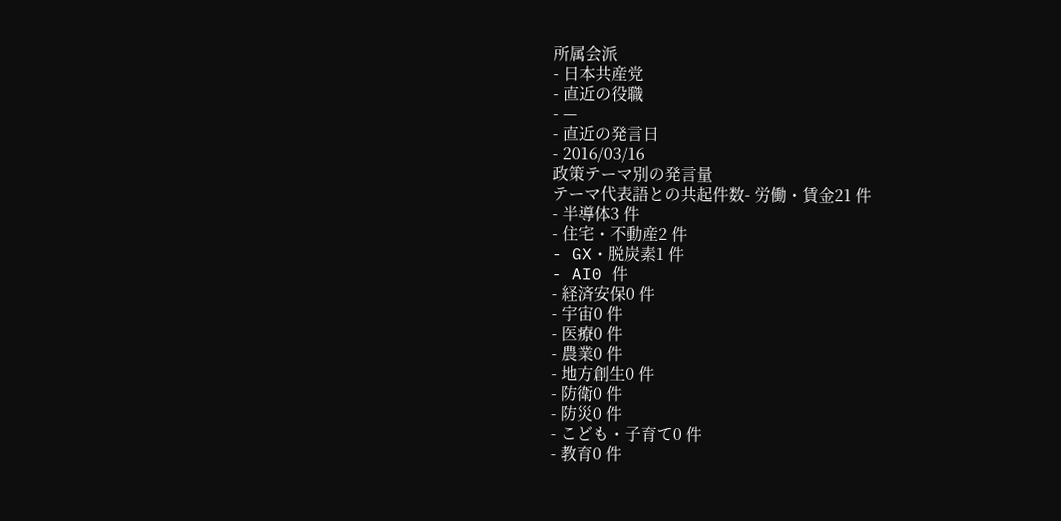所属会派
- 日本共産党
- 直近の役職
- —
- 直近の発言日
- 2016/03/16
政策テーマ別の発言量
テーマ代表語との共起件数- 労働・賃金21 件
- 半導体3 件
- 住宅・不動産2 件
- GX・脱炭素1 件
- AI0 件
- 経済安保0 件
- 宇宙0 件
- 医療0 件
- 農業0 件
- 地方創生0 件
- 防衛0 件
- 防災0 件
- こども・子育て0 件
- 教育0 件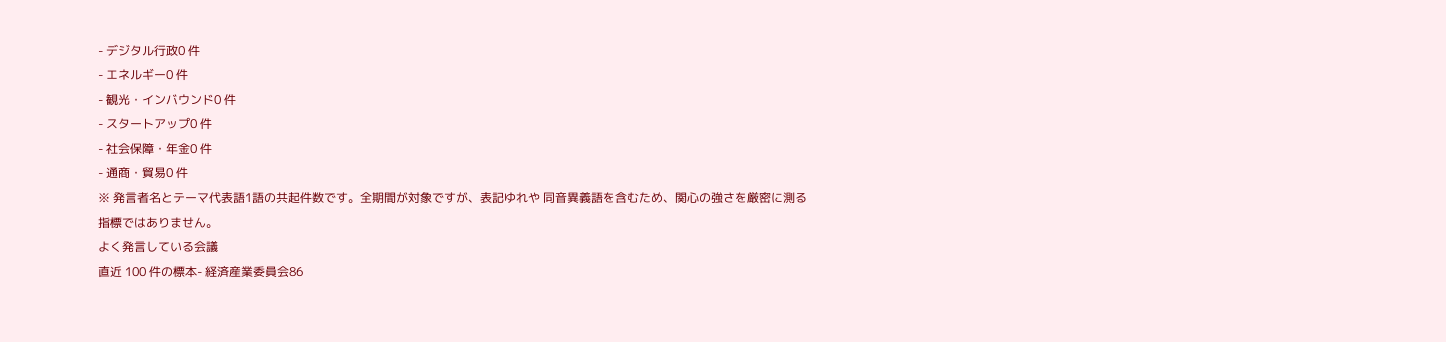- デジタル行政0 件
- エネルギー0 件
- 観光・インバウンド0 件
- スタートアップ0 件
- 社会保障・年金0 件
- 通商・貿易0 件
※ 発言者名とテーマ代表語1語の共起件数です。全期間が対象ですが、表記ゆれや 同音異義語を含むため、関心の強さを厳密に測る指標ではありません。
よく発言している会議
直近 100 件の標本- 経済産業委員会86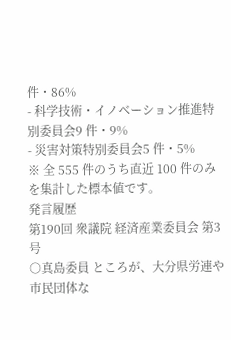件・86%
- 科学技術・イノベーション推進特別委員会9 件・9%
- 災害対策特別委員会5 件・5%
※ 全 555 件のうち直近 100 件のみを集計した標本値です。
発言履歴
第190回 衆議院 経済産業委員会 第3号
○真島委員 ところが、大分県労連や市民団体な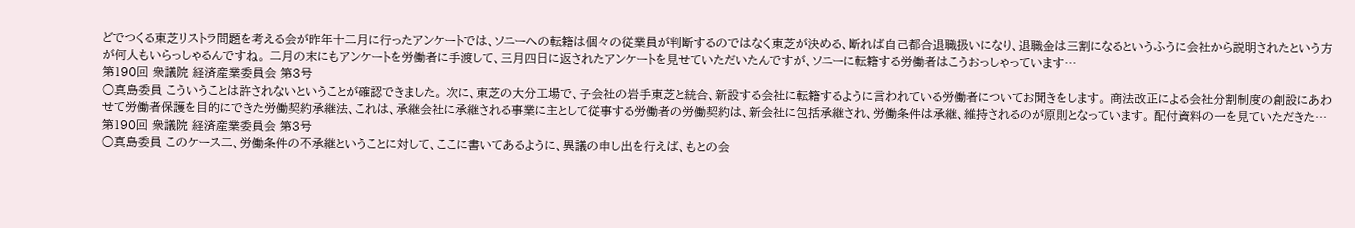どでつくる東芝リストラ問題を考える会が昨年十二月に行ったアンケートでは、ソニーへの転籍は個々の従業員が判断するのではなく東芝が決める、断れば自己都合退職扱いになり、退職金は三割になるというふうに会社から説明されたという方が何人もいらっしゃるんですね。 二月の末にもアンケートを労働者に手渡して、三月四日に返されたアンケートを見せていただいたんですが、ソニーに転籍する労働者はこうおっしゃっています…
第190回 衆議院 経済産業委員会 第3号
○真島委員 こういうことは許されないということが確認できました。 次に、東芝の大分工場で、子会社の岩手東芝と統合、新設する会社に転籍するように言われている労働者についてお聞きをします。 商法改正による会社分割制度の創設にあわせて労働者保護を目的にできた労働契約承継法、これは、承継会社に承継される事業に主として従事する労働者の労働契約は、新会社に包括承継され、労働条件は承継、維持されるのが原則となっています。 配付資料の一を見ていただきた…
第190回 衆議院 経済産業委員会 第3号
○真島委員 このケース二、労働条件の不承継ということに対して、ここに書いてあるように、異議の申し出を行えば、もとの会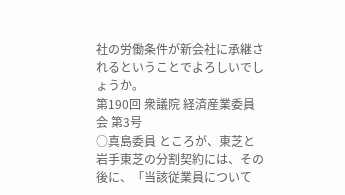社の労働条件が新会社に承継されるということでよろしいでしょうか。
第190回 衆議院 経済産業委員会 第3号
○真島委員 ところが、東芝と岩手東芝の分割契約には、その後に、「当該従業員について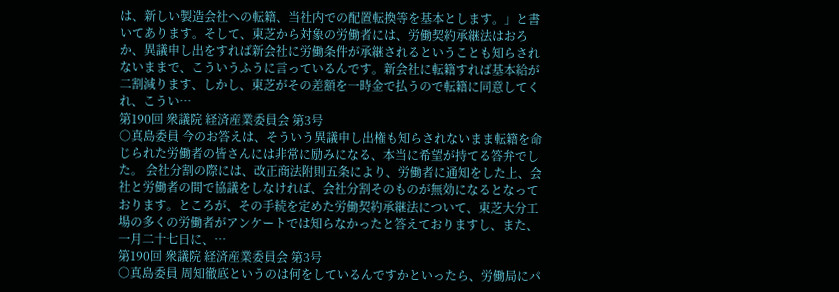は、新しい製造会社への転籍、当社内での配置転換等を基本とします。」と書いてあります。そして、東芝から対象の労働者には、労働契約承継法はおろか、異議申し出をすれば新会社に労働条件が承継されるということも知らされないままで、こういうふうに言っているんです。新会社に転籍すれば基本給が二割減ります、しかし、東芝がその差額を一時金で払うので転籍に同意してくれ、こうい…
第190回 衆議院 経済産業委員会 第3号
○真島委員 今のお答えは、そういう異議申し出権も知らされないまま転籍を命じられた労働者の皆さんには非常に励みになる、本当に希望が持てる答弁でした。 会社分割の際には、改正商法附則五条により、労働者に通知をした上、会社と労働者の間で協議をしなければ、会社分割そのものが無効になるとなっております。ところが、その手続を定めた労働契約承継法について、東芝大分工場の多くの労働者がアンケートでは知らなかったと答えておりますし、また、一月二十七日に、…
第190回 衆議院 経済産業委員会 第3号
○真島委員 周知徹底というのは何をしているんですかといったら、労働局にパ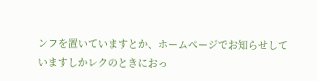ンフを置いていますとか、ホームページでお知らせしていますしかレクのときにおっ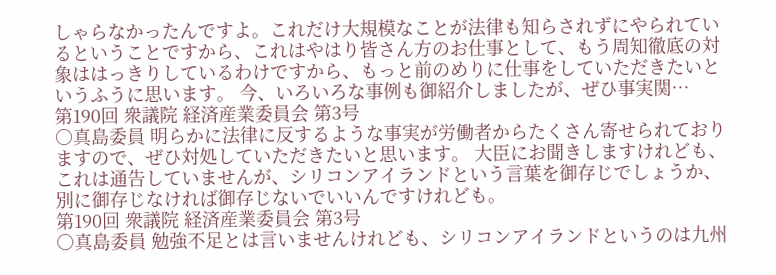しゃらなかったんですよ。これだけ大規模なことが法律も知らされずにやられているということですから、これはやはり皆さん方のお仕事として、もう周知徹底の対象ははっきりしているわけですから、もっと前のめりに仕事をしていただきたいというふうに思います。 今、いろいろな事例も御紹介しましたが、ぜひ事実関…
第190回 衆議院 経済産業委員会 第3号
○真島委員 明らかに法律に反するような事実が労働者からたくさん寄せられておりますので、ぜひ対処していただきたいと思います。 大臣にお聞きしますけれども、これは通告していませんが、シリコンアイランドという言葉を御存じでしょうか、別に御存じなければ御存じないでいいんですけれども。
第190回 衆議院 経済産業委員会 第3号
○真島委員 勉強不足とは言いませんけれども、シリコンアイランドというのは九州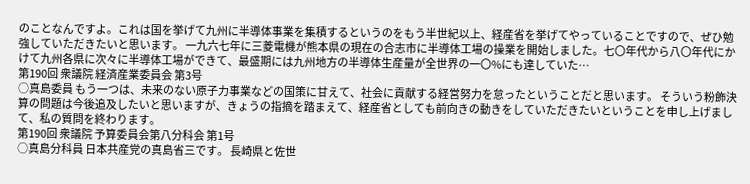のことなんですよ。これは国を挙げて九州に半導体事業を集積するというのをもう半世紀以上、経産省を挙げてやっていることですので、ぜひ勉強していただきたいと思います。 一九六七年に三菱電機が熊本県の現在の合志市に半導体工場の操業を開始しました。七〇年代から八〇年代にかけて九州各県に次々に半導体工場ができて、最盛期には九州地方の半導体生産量が全世界の一〇%にも達していた…
第190回 衆議院 経済産業委員会 第3号
○真島委員 もう一つは、未来のない原子力事業などの国策に甘えて、社会に貢献する経営努力を怠ったということだと思います。 そういう粉飾決算の問題は今後追及したいと思いますが、きょうの指摘を踏まえて、経産省としても前向きの動きをしていただきたいということを申し上げまして、私の質問を終わります。
第190回 衆議院 予算委員会第八分科会 第1号
○真島分科員 日本共産党の真島省三です。 長崎県と佐世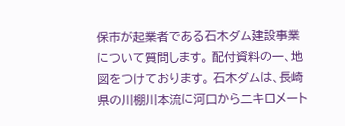保市が起業者である石木ダム建設事業について質問します。 配付資料の一、地図をつけております。 石木ダムは、長崎県の川棚川本流に河口から二キロメート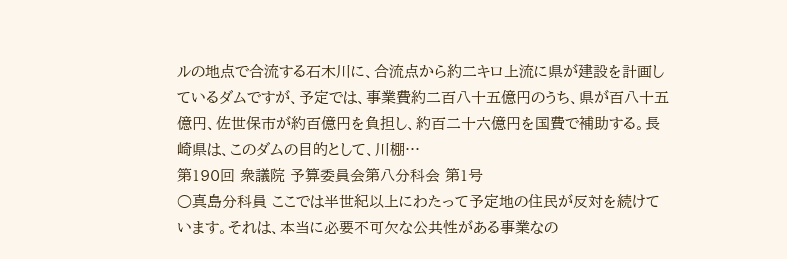ルの地点で合流する石木川に、合流点から約二キロ上流に県が建設を計画しているダムですが、予定では、事業費約二百八十五億円のうち、県が百八十五億円、佐世保市が約百億円を負担し、約百二十六億円を国費で補助する。長崎県は、このダムの目的として、川棚…
第190回 衆議院 予算委員会第八分科会 第1号
○真島分科員 ここでは半世紀以上にわたって予定地の住民が反対を続けています。それは、本当に必要不可欠な公共性がある事業なの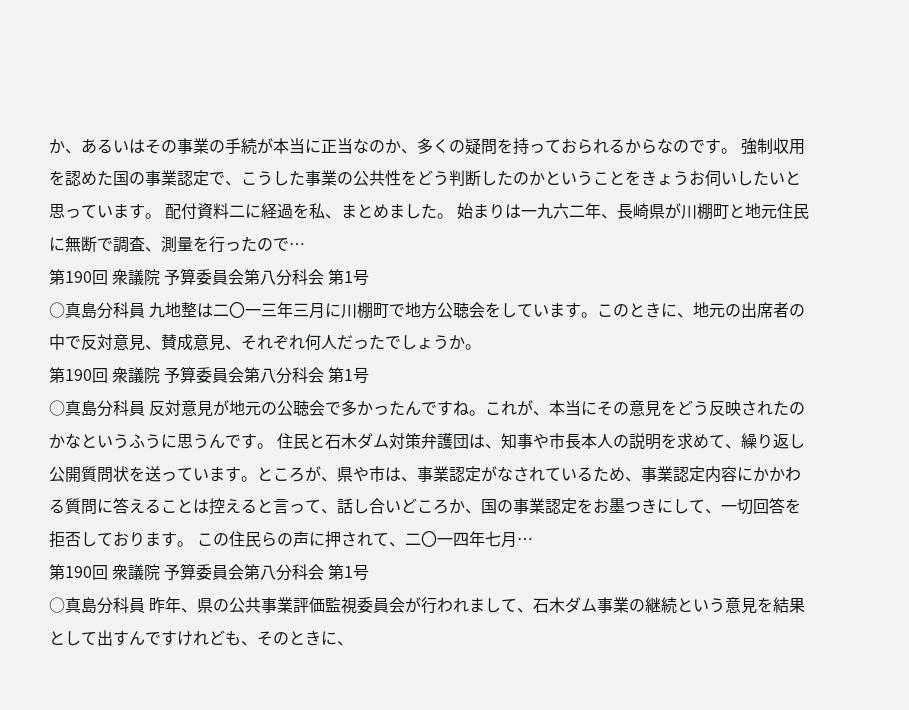か、あるいはその事業の手続が本当に正当なのか、多くの疑問を持っておられるからなのです。 強制収用を認めた国の事業認定で、こうした事業の公共性をどう判断したのかということをきょうお伺いしたいと思っています。 配付資料二に経過を私、まとめました。 始まりは一九六二年、長崎県が川棚町と地元住民に無断で調査、測量を行ったので…
第190回 衆議院 予算委員会第八分科会 第1号
○真島分科員 九地整は二〇一三年三月に川棚町で地方公聴会をしています。このときに、地元の出席者の中で反対意見、賛成意見、それぞれ何人だったでしょうか。
第190回 衆議院 予算委員会第八分科会 第1号
○真島分科員 反対意見が地元の公聴会で多かったんですね。これが、本当にその意見をどう反映されたのかなというふうに思うんです。 住民と石木ダム対策弁護団は、知事や市長本人の説明を求めて、繰り返し公開質問状を送っています。ところが、県や市は、事業認定がなされているため、事業認定内容にかかわる質問に答えることは控えると言って、話し合いどころか、国の事業認定をお墨つきにして、一切回答を拒否しております。 この住民らの声に押されて、二〇一四年七月…
第190回 衆議院 予算委員会第八分科会 第1号
○真島分科員 昨年、県の公共事業評価監視委員会が行われまして、石木ダム事業の継続という意見を結果として出すんですけれども、そのときに、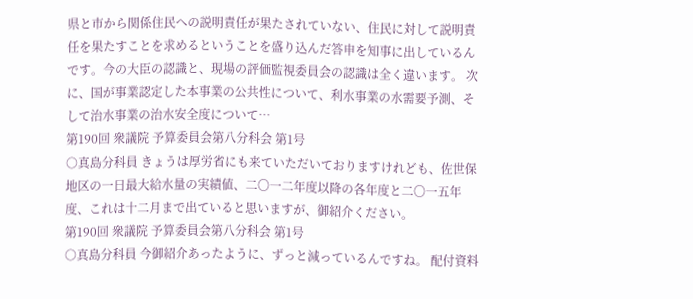県と市から関係住民への説明責任が果たされていない、住民に対して説明責任を果たすことを求めるということを盛り込んだ答申を知事に出しているんです。今の大臣の認識と、現場の評価監視委員会の認識は全く違います。 次に、国が事業認定した本事業の公共性について、利水事業の水需要予測、そして治水事業の治水安全度について…
第190回 衆議院 予算委員会第八分科会 第1号
○真島分科員 きょうは厚労省にも来ていただいておりますけれども、佐世保地区の一日最大給水量の実績値、二〇一二年度以降の各年度と二〇一五年度、これは十二月まで出ていると思いますが、御紹介ください。
第190回 衆議院 予算委員会第八分科会 第1号
○真島分科員 今御紹介あったように、ずっと減っているんですね。 配付資料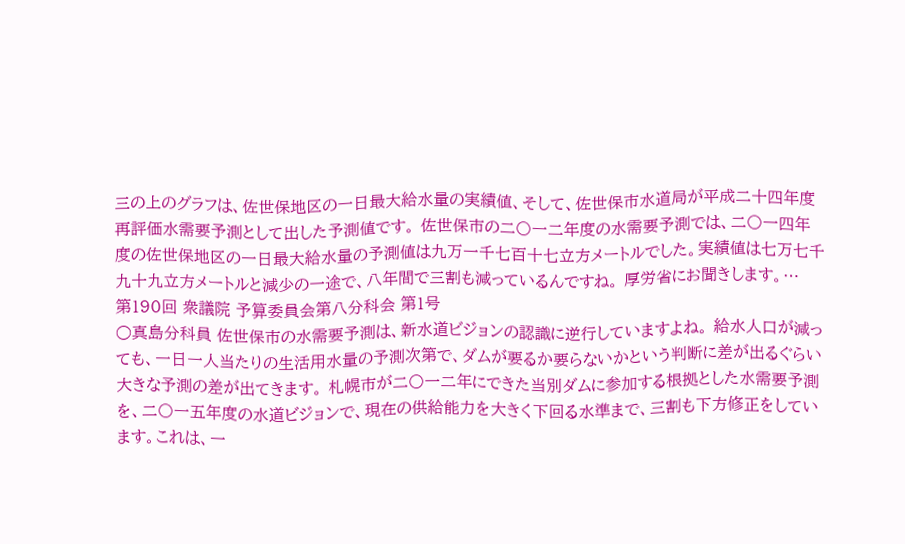三の上のグラフは、佐世保地区の一日最大給水量の実績値、そして、佐世保市水道局が平成二十四年度再評価水需要予測として出した予測値です。 佐世保市の二〇一二年度の水需要予測では、二〇一四年度の佐世保地区の一日最大給水量の予測値は九万一千七百十七立方メートルでした。実績値は七万七千九十九立方メートルと減少の一途で、八年間で三割も減っているんですね。 厚労省にお聞きします。…
第190回 衆議院 予算委員会第八分科会 第1号
○真島分科員 佐世保市の水需要予測は、新水道ビジョンの認識に逆行していますよね。 給水人口が減っても、一日一人当たりの生活用水量の予測次第で、ダムが要るか要らないかという判断に差が出るぐらい大きな予測の差が出てきます。 札幌市が二〇一二年にできた当別ダムに参加する根拠とした水需要予測を、二〇一五年度の水道ビジョンで、現在の供給能力を大きく下回る水準まで、三割も下方修正をしています。これは、一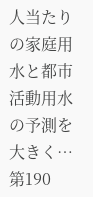人当たりの家庭用水と都市活動用水の予測を大きく…
第190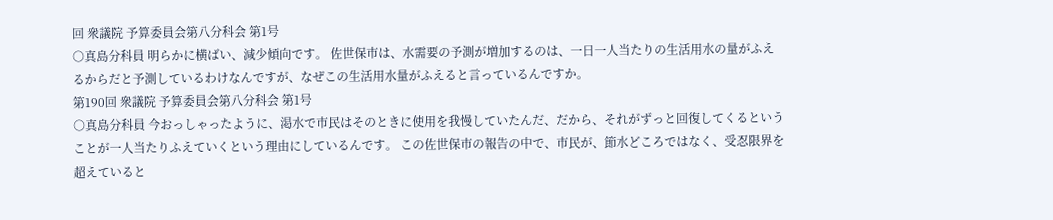回 衆議院 予算委員会第八分科会 第1号
○真島分科員 明らかに横ばい、減少傾向です。 佐世保市は、水需要の予測が増加するのは、一日一人当たりの生活用水の量がふえるからだと予測しているわけなんですが、なぜこの生活用水量がふえると言っているんですか。
第190回 衆議院 予算委員会第八分科会 第1号
○真島分科員 今おっしゃったように、渇水で市民はそのときに使用を我慢していたんだ、だから、それがずっと回復してくるということが一人当たりふえていくという理由にしているんです。 この佐世保市の報告の中で、市民が、節水どころではなく、受忍限界を超えていると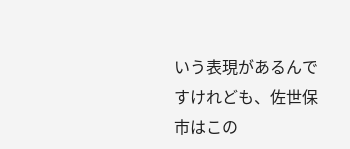いう表現があるんですけれども、佐世保市はこの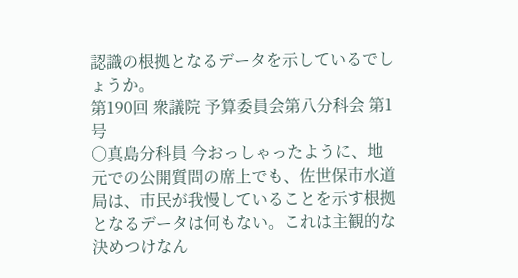認識の根拠となるデータを示しているでしょうか。
第190回 衆議院 予算委員会第八分科会 第1号
○真島分科員 今おっしゃったように、地元での公開質問の席上でも、佐世保市水道局は、市民が我慢していることを示す根拠となるデータは何もない。これは主観的な決めつけなん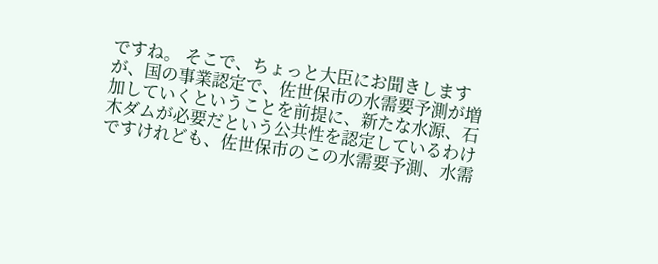ですね。 そこで、ちょっと大臣にお聞きしますが、国の事業認定で、佐世保市の水需要予測が増加していくということを前提に、新たな水源、石木ダムが必要だという公共性を認定しているわけですけれども、佐世保市のこの水需要予測、水需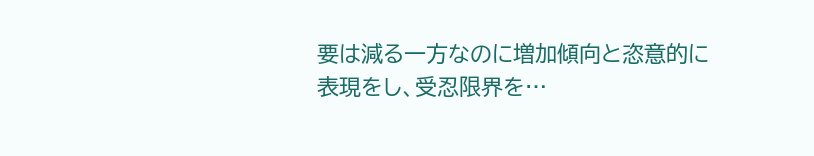要は減る一方なのに増加傾向と恣意的に表現をし、受忍限界を…